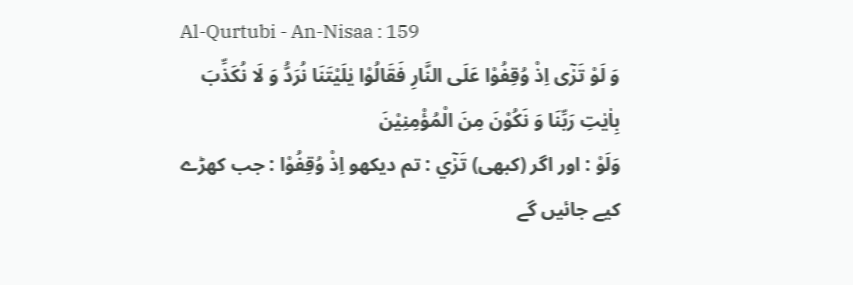Al-Qurtubi - An-Nisaa : 159
وَ لَوْ تَرٰۤى اِذْ وُقِفُوْا عَلَى النَّارِ فَقَالُوْا یٰلَیْتَنَا نُرَدُّ وَ لَا نُكَذِّبَ بِاٰیٰتِ رَبِّنَا وَ نَكُوْنَ مِنَ الْمُؤْمِنِیْنَ
وَلَوْ : اور اگر (کبھی) تَرٰٓي : تم دیکھو اِذْ وُقِفُوْا : جب کھڑے کیے جائیں گے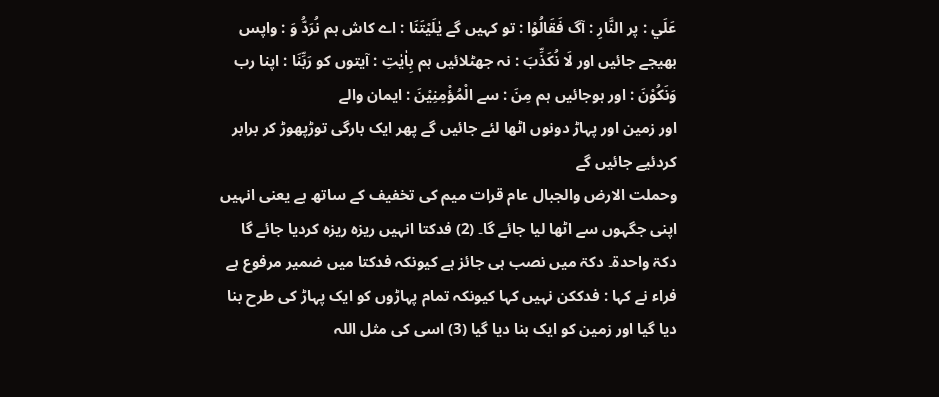عَلَي : پر النَّارِ : آگ فَقَالُوْا : تو کہیں گے يٰلَيْتَنَا : اے کاش ہم نُرَدُّ وَ : واپس بھیجے جائیں اور لَا نُكَذِّبَ : نہ جھٹلائیں ہم بِاٰيٰتِ : آیتوں کو رَبِّنَا : اپنا رب وَنَكُوْنَ : اور ہوجائیں ہم مِنَ : سے الْمُؤْمِنِيْنَ : ایمان والے
اور زمین اور پہاڑ دونوں اٹھا لئے جائیں گے پھر ایک بارگی توڑپھوڑ کر برابر کردئیے جائیں گے
وحملت الارض والجبال عام قرات میم کی تخفیف کے ساتھ ہے یعنی انہیں اپنی جگہوں سے اٹھا لیا جائے گا۔ (2) فدکتا انہیں ریزہ ریزہ کردیا جائے گا دکۃ واحدۃ۔ دکۃ میں نصب ہی جائز ہے کیونکہ فدکتا میں ضمیر مرفوع ہے فراء نے کہا : فدککن نہیں کہا کیونکہ تمام پہاڑوں کو ایک پہاڑ کی طرح بنا دیا گیا اور زمین کو ایک بنا دیا گیا (3) اسی کی مثل اللہ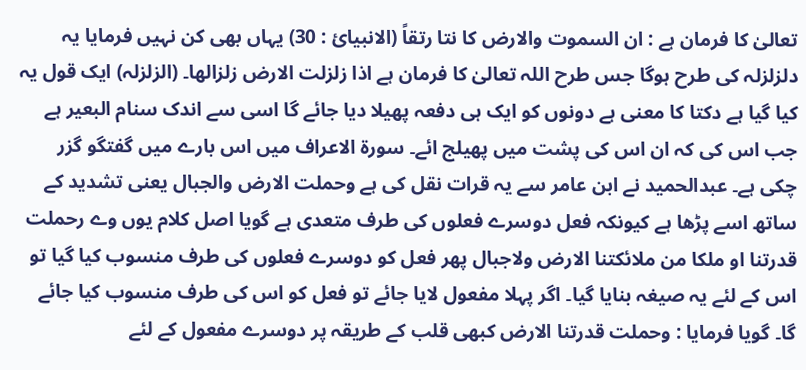تعالیٰ کا فرمان ہے : ان السموت والارض کا نتا رتقاً (الانبیائ : 30) یہاں بھی کن نہیں فرمایا یہ دلزلزلہ کی طرح ہوگا جس طرح اللہ تعالیٰ کا فرمان ہے اذا زلزلت الارض زلزالھا۔ (الزلزلہ) ایک قول یہ کیا گیا ہے دکتا کا معنی ہے دونوں کو ایک ہی دفعہ پھیلا دیا جائے گا اسی سے اندک سنام البعیر ہے جب اس کی کہ ان اس کی پشت میں پھیلج ائے۔ سورة الاعراف میں اس بارے میں گفتگو گزر چکی ہے۔ عبدالحمید نے ابن عامر سے یہ قرات نقل کی ہے وحملت الارض والجبال یعنی تشدید کے ساتھ اسے پڑھا ہے کیونکہ فعل دوسرے فعلوں کی طرف متعدی ہے گویا اصل کلام یوں وے رحملت قدرتنا او ملکا من ملائکتنا الارض ولاجبال پھر فعل کو دوسرے فعلوں کی طرف منسوب کیا گیا تو اس کے لئے یہ صیغہ بنایا گیا۔ اگر پہلا مفعول لایا جائے تو فعل کو اس کی طرف منسوب کیا جائے گا۔ گویا فرمایا : وحملت قدرتنا الارض کبھی قلب کے طریقہ پر دوسرے مفعول کے لئے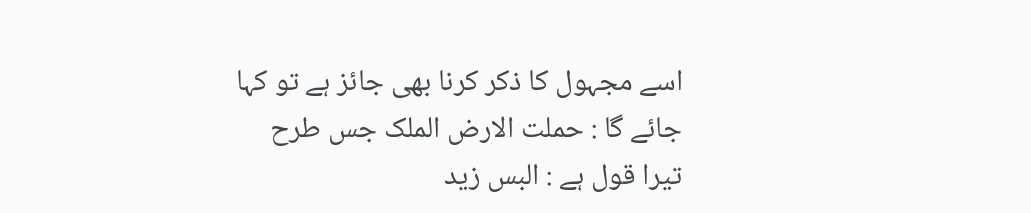اسے مجہول کا ذکر کرنا بھی جائز ہے تو کہا جائے گا : حملت الارض الملک جس طرح تیرا قول ہے : البس زید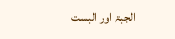الجبۃ اور البست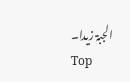الجبۃ زیدا۔
Top